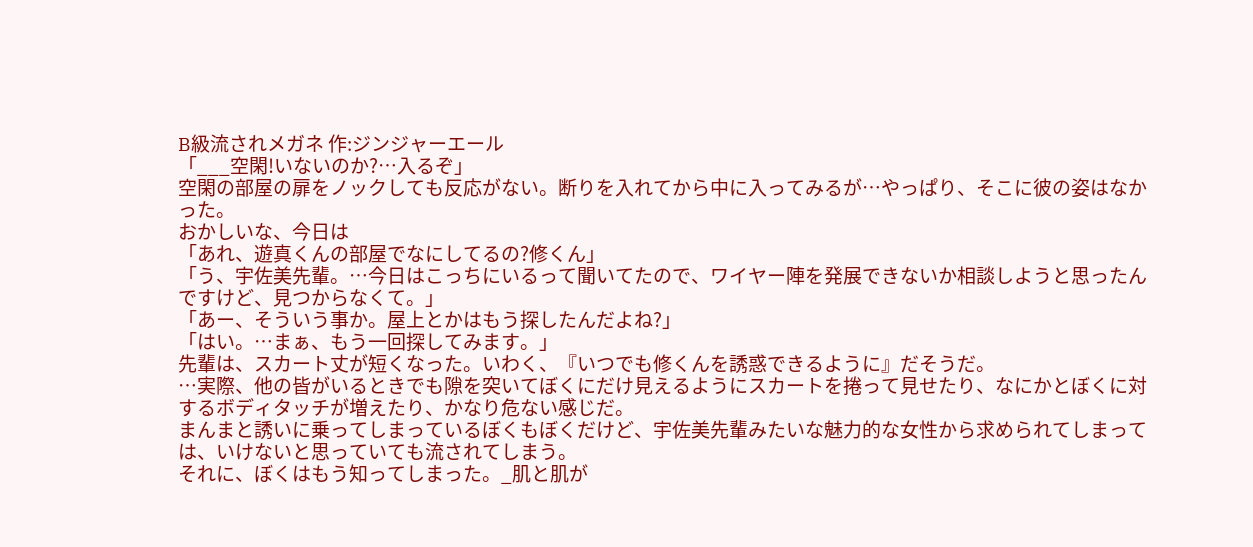B級流されメガネ 作:ジンジャーエール
「___空閑!いないのか?…入るぞ」
空閑の部屋の扉をノックしても反応がない。断りを入れてから中に入ってみるが…やっぱり、そこに彼の姿はなかった。
おかしいな、今日は
「あれ、遊真くんの部屋でなにしてるの?修くん」
「う、宇佐美先輩。…今日はこっちにいるって聞いてたので、ワイヤー陣を発展できないか相談しようと思ったんですけど、見つからなくて。」
「あー、そういう事か。屋上とかはもう探したんだよね?」
「はい。…まぁ、もう一回探してみます。」
先輩は、スカート丈が短くなった。いわく、『いつでも修くんを誘惑できるように』だそうだ。
…実際、他の皆がいるときでも隙を突いてぼくにだけ見えるようにスカートを捲って見せたり、なにかとぼくに対するボディタッチが増えたり、かなり危ない感じだ。
まんまと誘いに乗ってしまっているぼくもぼくだけど、宇佐美先輩みたいな魅力的な女性から求められてしまっては、いけないと思っていても流されてしまう。
それに、ぼくはもう知ってしまった。_肌と肌が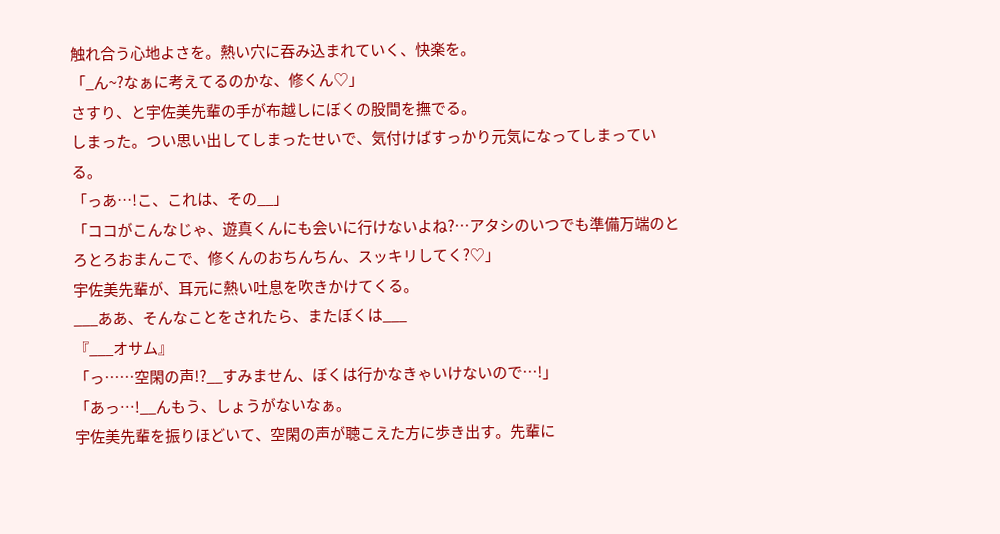触れ合う心地よさを。熱い穴に吞み込まれていく、快楽を。
「_ん~?なぁに考えてるのかな、修くん♡」
さすり、と宇佐美先輩の手が布越しにぼくの股間を撫でる。
しまった。つい思い出してしまったせいで、気付けばすっかり元気になってしまっている。
「っあ…!こ、これは、その__」
「ココがこんなじゃ、遊真くんにも会いに行けないよね?…アタシのいつでも準備万端のとろとろおまんこで、修くんのおちんちん、スッキリしてく?♡」
宇佐美先輩が、耳元に熱い吐息を吹きかけてくる。
___ああ、そんなことをされたら、またぼくは___
『___オサム』
「っ……空閑の声!?__すみません、ぼくは行かなきゃいけないので…!」
「あっ…!__んもう、しょうがないなぁ。
宇佐美先輩を振りほどいて、空閑の声が聴こえた方に歩き出す。先輩に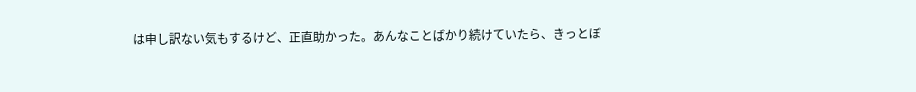は申し訳ない気もするけど、正直助かった。あんなことばかり続けていたら、きっとぼ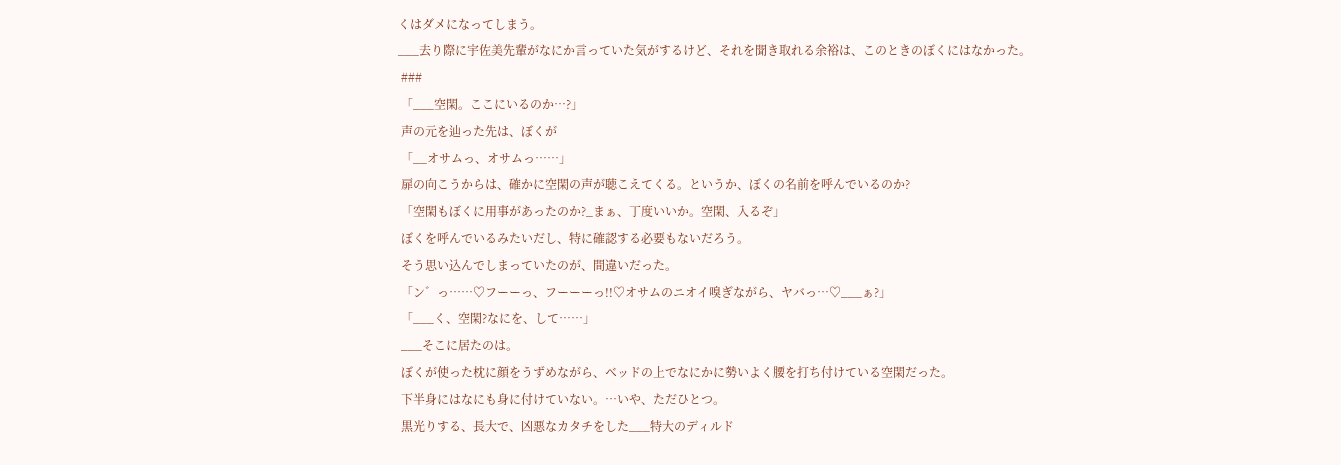くはダメになってしまう。
___去り際に宇佐美先輩がなにか言っていた気がするけど、それを聞き取れる余裕は、このときのぼくにはなかった。
 ###
 「___空閑。ここにいるのか…?」
 声の元を辿った先は、ぼくが
 「__オサムっ、オサムっ……」
 扉の向こうからは、確かに空閑の声が聴こえてくる。というか、ぼくの名前を呼んでいるのか?
 「空閑もぼくに用事があったのか?_まぁ、丁度いいか。空閑、入るぞ」
 ぼくを呼んでいるみたいだし、特に確認する必要もないだろう。
 そう思い込んでしまっていたのが、間違いだった。
 「ン゛っ……♡フーーっ、フーーーっ!!♡オサムのニオイ嗅ぎながら、ヤバっ…♡___ぁ?」
 「___く、空閑?なにを、して……」
 ___そこに居たのは。
 ぼくが使った枕に顔をうずめながら、ベッドの上でなにかに勢いよく腰を打ち付けている空閑だった。
 下半身にはなにも身に付けていない。…いや、ただひとつ。
 黒光りする、長大で、凶悪なカタチをした___特大のディルド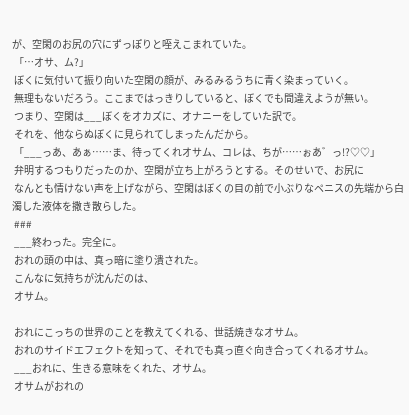が、空閑のお尻の穴にずっぽりと咥えこまれていた。
 「…オサ、ム?」
 ぼくに気付いて振り向いた空閑の顔が、みるみるうちに青く染まっていく。
 無理もないだろう。ここまではっきりしていると、ぼくでも間違えようが無い。
 つまり、空閑は___ぼくをオカズに、オナニーをしていた訳で。
 それを、他ならぬぼくに見られてしまったんだから。
 「___っあ、あぁ……ま、待ってくれオサム、コレは、ちが……ぉあ゛っ!?♡♡」
 弁明するつもりだったのか、空閑が立ち上がろうとする。そのせいで、お尻に
 なんとも情けない声を上げながら、空閑はぼくの目の前で小ぶりなペニスの先端から白濁した液体を撒き散らした。
 ###
 ___終わった。完全に。
 おれの頭の中は、真っ暗に塗り潰された。
 こんなに気持ちが沈んだのは、
 オサム。

 おれにこっちの世界のことを教えてくれる、世話焼きなオサム。
 おれのサイドエフェクトを知って、それでも真っ直ぐ向き合ってくれるオサム。
 ___おれに、生きる意味をくれた、オサム。
 オサムがおれの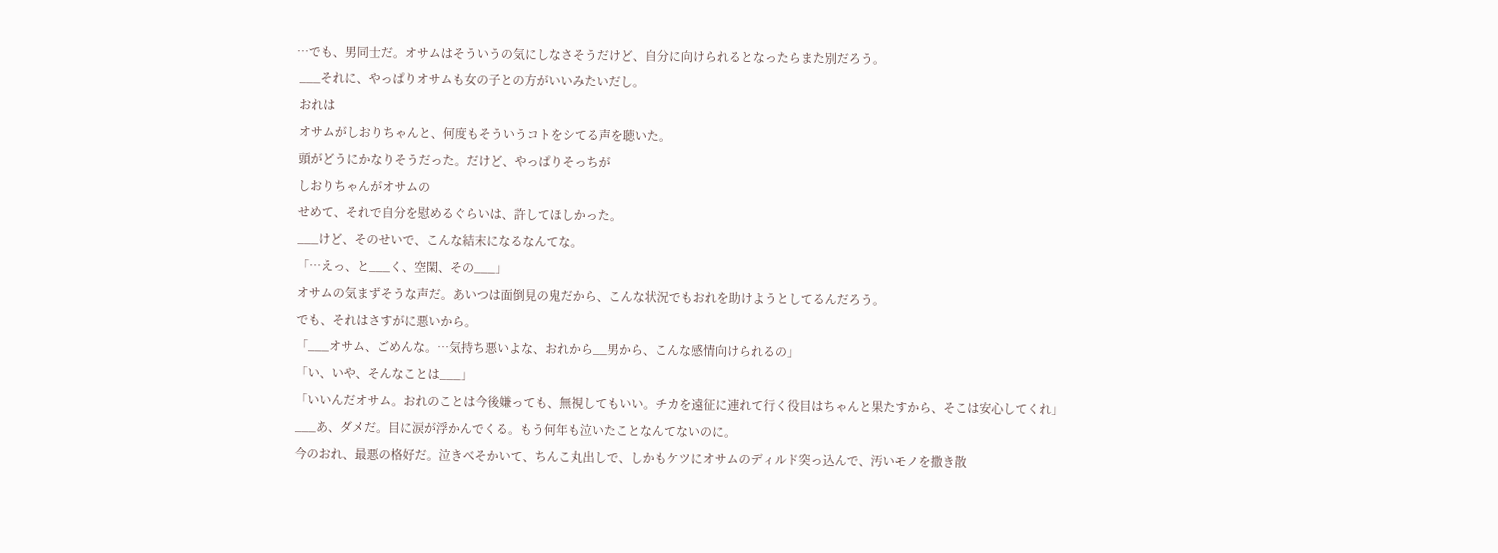…でも、男同士だ。オサムはそういうの気にしなさそうだけど、自分に向けられるとなったらまた別だろう。
 ___それに、やっぱりオサムも女の子との方がいいみたいだし。
 おれは
 オサムがしおりちゃんと、何度もそういうコトをシてる声を聴いた。
 頭がどうにかなりそうだった。だけど、やっぱりそっちが
 しおりちゃんがオサムの
 せめて、それで自分を慰めるぐらいは、許してほしかった。
 ___けど、そのせいで、こんな結末になるなんてな。
 「…えっ、と___く、空閑、その___」
 オサムの気まずそうな声だ。あいつは面倒見の鬼だから、こんな状況でもおれを助けようとしてるんだろう。
 でも、それはさすがに悪いから。
 「___オサム、ごめんな。…気持ち悪いよな、おれから__男から、こんな感情向けられるの」
 「い、いや、そんなことは___」
 「いいんだオサム。おれのことは今後嫌っても、無視してもいい。チカを遠征に連れて行く役目はちゃんと果たすから、そこは安心してくれ」
 ___あ、ダメだ。目に涙が浮かんでくる。もう何年も泣いたことなんてないのに。
 今のおれ、最悪の格好だ。泣きべそかいて、ちんこ丸出しで、しかもケツにオサムのディルド突っ込んで、汚いモノを撒き散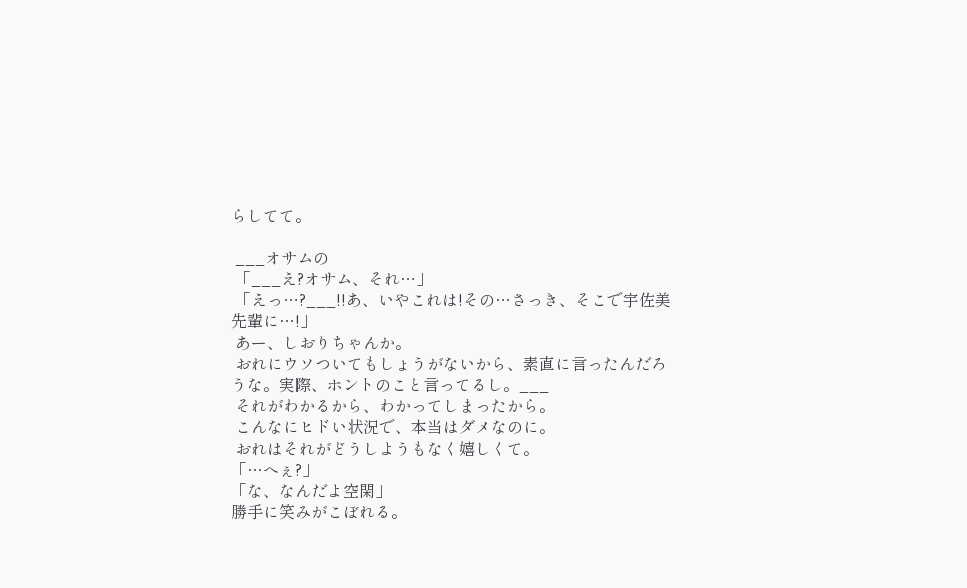らしてて。

 ___オサムの
 「___え?オサム、それ…」
 「えっ…?___!!あ、いやこれは!その…さっき、そこで宇佐美先輩に…!」
 あー、しおりちゃんか。
 おれにウソついてもしょうがないから、素直に言ったんだろうな。実際、ホントのこと言ってるし。___
 それがわかるから、わかってしまったから。
 こんなにヒドい状況で、本当はダメなのに。
 おれはそれがどうしようもなく嬉しくて。
「…へぇ?」
「な、なんだよ空閑」
勝手に笑みがこぼれる。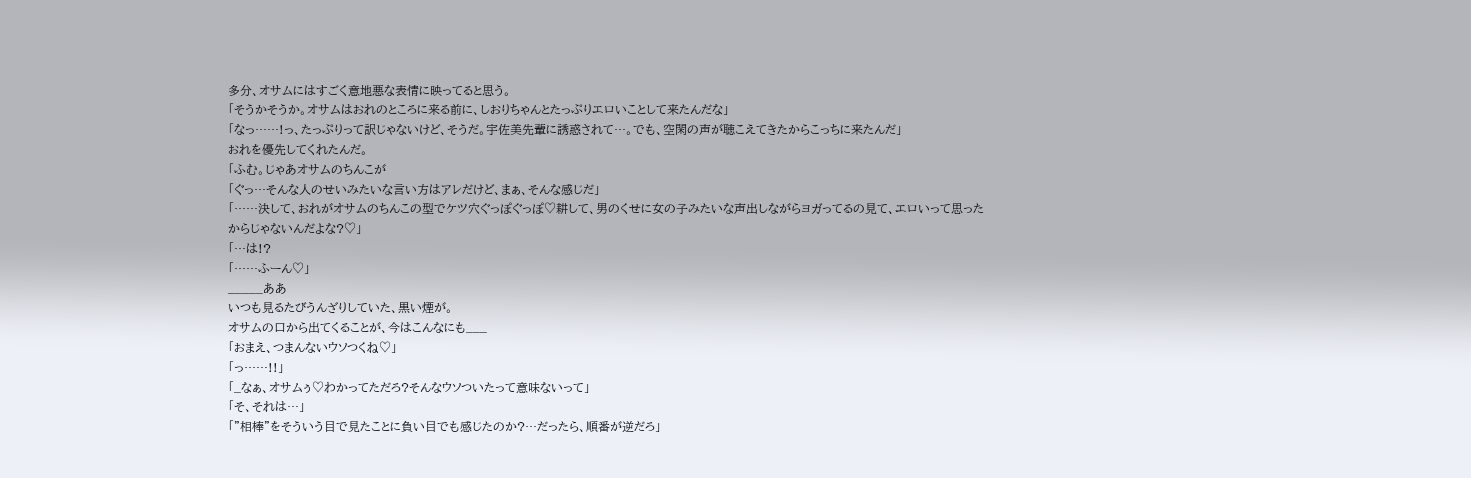多分、オサムにはすごく意地悪な表情に映ってると思う。
「そうかそうか。オサムはおれのところに来る前に、しおりちゃんとたっぷりエロいことして来たんだな」
「なっ……!っ、たっぷりって訳じゃないけど、そうだ。宇佐美先輩に誘惑されて…。でも、空閑の声が聴こえてきたからこっちに来たんだ」
おれを優先してくれたんだ。
「ふむ。じゃあオサムのちんこが
「ぐっ…そんな人のせいみたいな言い方はアレだけど、まぁ、そんな感じだ」
「……決して、おれがオサムのちんこの型でケツ穴ぐっぽぐっぽ♡耕して、男のくせに女の子みたいな声出しながらヨガってるの見て、エロいって思ったからじゃないんだよな?♡」
「…は!?
「……ふーん♡」
_____ああ
いつも見るたびうんざりしていた、黒い煙が。
オサムの口から出てくることが、今はこんなにも___
「おまえ、つまんないウソつくね♡」
「っ……!!」
「_なぁ、オサムぅ♡わかってただろ?そんなウソついたって意味ないって」
「そ、それは…」
「"相棒"をそういう目で見たことに負い目でも感じたのか?…だったら、順番が逆だろ」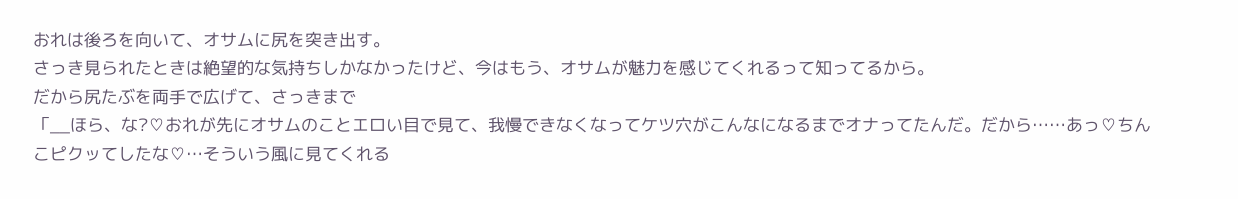おれは後ろを向いて、オサムに尻を突き出す。
さっき見られたときは絶望的な気持ちしかなかったけど、今はもう、オサムが魅力を感じてくれるって知ってるから。
だから尻たぶを両手で広げて、さっきまで
「__ほら、な?♡おれが先にオサムのことエロい目で見て、我慢できなくなってケツ穴がこんなになるまでオナってたんだ。だから……あっ♡ちんこピクッてしたな♡…そういう風に見てくれる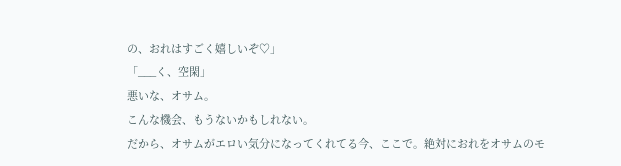の、おれはすごく嬉しいぞ♡」
「___く、空閑」
悪いな、オサム。
こんな機会、もうないかもしれない。
だから、オサムがエロい気分になってくれてる今、ここで。絶対におれをオサムのモ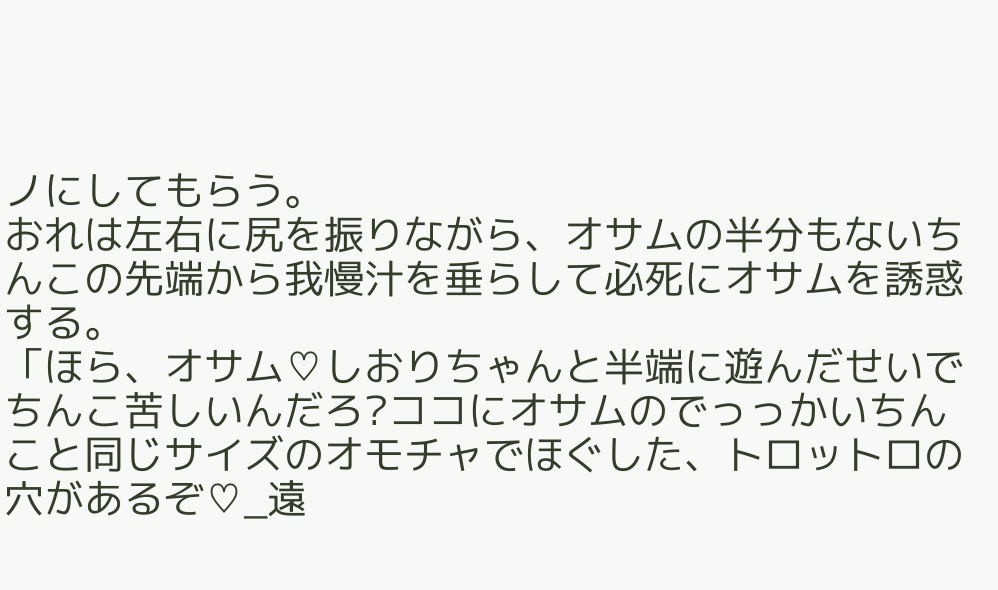ノにしてもらう。
おれは左右に尻を振りながら、オサムの半分もないちんこの先端から我慢汁を垂らして必死にオサムを誘惑する。
「ほら、オサム♡しおりちゃんと半端に遊んだせいでちんこ苦しいんだろ?ココにオサムのでっっかいちんこと同じサイズのオモチャでほぐした、トロットロの穴があるぞ♡_遠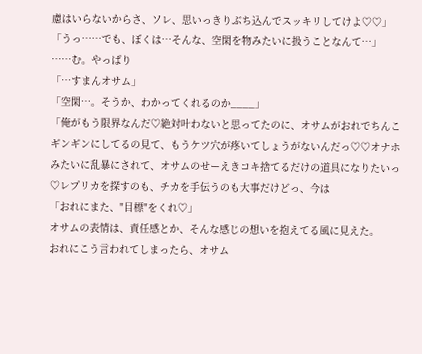慮はいらないからさ、ソレ、思いっきりぶち込んでスッキリしてけよ♡♡」
「うっ……でも、ぼくは…そんな、空閑を物みたいに扱うことなんて…」
……む。やっぱり
「…すまんオサム」
「空閑…。そうか、わかってくれるのか____」
「俺がもう限界なんだ♡絶対叶わないと思ってたのに、オサムがおれでちんこギンギンにしてるの見て、もうケツ穴が疼いてしょうがないんだっ♡♡オナホみたいに乱暴にされて、オサムのせーえきコキ捨てるだけの道具になりたいっ♡レプリカを探すのも、チカを手伝うのも大事だけどっ、今は
「おれにまた、"目標"をくれ♡」
オサムの表情は、責任感とか、そんな感じの想いを抱えてる風に見えた。
おれにこう言われてしまったら、オサム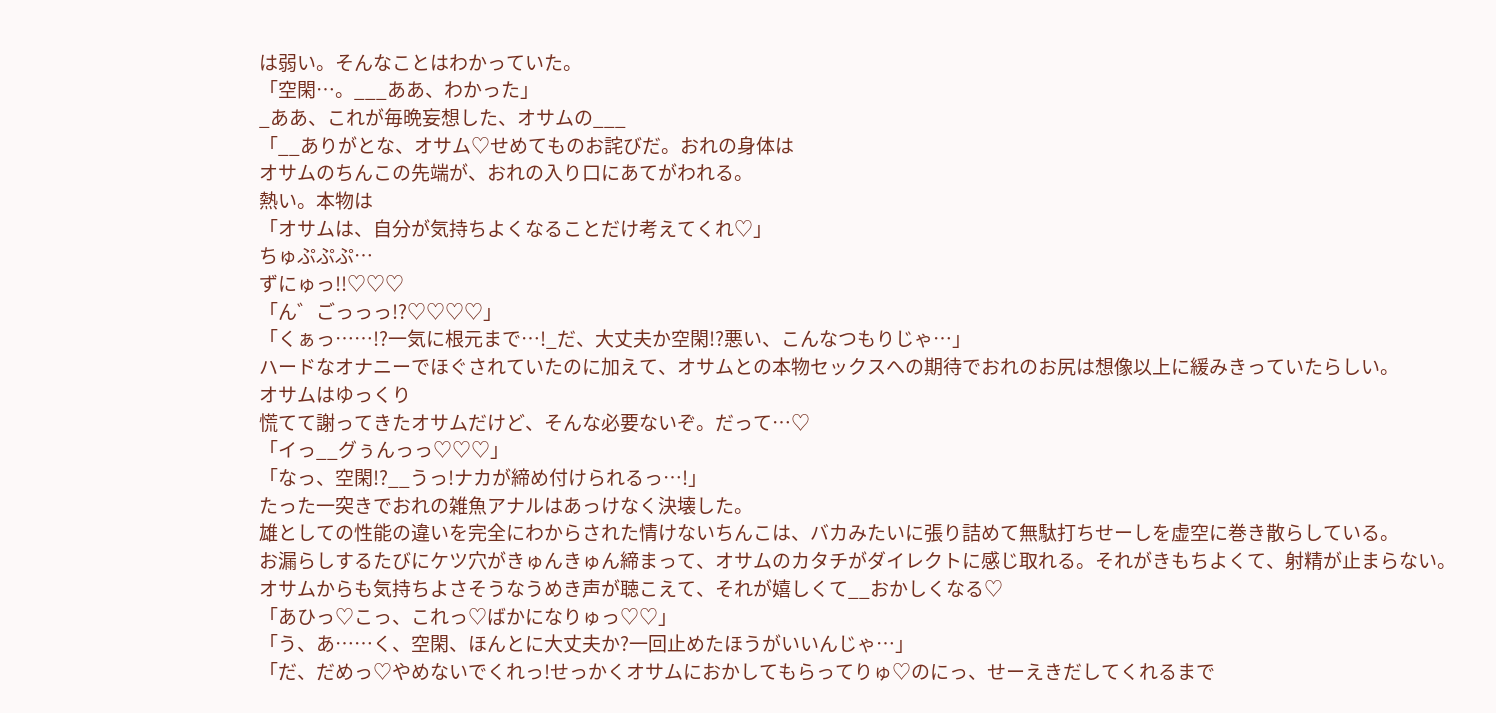は弱い。そんなことはわかっていた。
「空閑…。___ああ、わかった」
_ああ、これが毎晩妄想した、オサムの___
「__ありがとな、オサム♡せめてものお詫びだ。おれの身体は
オサムのちんこの先端が、おれの入り口にあてがわれる。
熱い。本物は
「オサムは、自分が気持ちよくなることだけ考えてくれ♡」
ちゅぷぷぷ…
ずにゅっ!!♡♡♡
「ん゛ごっっっ!?♡♡♡♡」
「くぁっ……!?一気に根元まで…!_だ、大丈夫か空閑!?悪い、こんなつもりじゃ…」
ハードなオナニーでほぐされていたのに加えて、オサムとの本物セックスへの期待でおれのお尻は想像以上に緩みきっていたらしい。
オサムはゆっくり
慌てて謝ってきたオサムだけど、そんな必要ないぞ。だって…♡
「イっ__グぅんっっ♡♡♡」
「なっ、空閑!?__うっ!ナカが締め付けられるっ…!」
たった一突きでおれの雑魚アナルはあっけなく決壊した。
雄としての性能の違いを完全にわからされた情けないちんこは、バカみたいに張り詰めて無駄打ちせーしを虚空に巻き散らしている。
お漏らしするたびにケツ穴がきゅんきゅん締まって、オサムのカタチがダイレクトに感じ取れる。それがきもちよくて、射精が止まらない。
オサムからも気持ちよさそうなうめき声が聴こえて、それが嬉しくて__おかしくなる♡
「あひっ♡こっ、これっ♡ばかになりゅっ♡♡」
「う、あ……く、空閑、ほんとに大丈夫か?一回止めたほうがいいんじゃ…」
「だ、だめっ♡やめないでくれっ!せっかくオサムにおかしてもらってりゅ♡のにっ、せーえきだしてくれるまで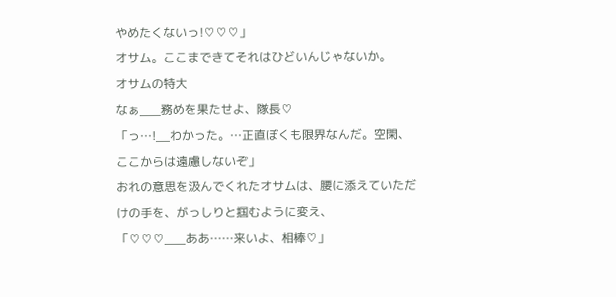やめたくないっ!♡♡♡」
オサム。ここまできてそれはひどいんじゃないか。
オサムの特大
なぁ___務めを果たせよ、隊長♡
「っ…!__わかった。…正直ぼくも限界なんだ。空閑、ここからは遠慮しないぞ」
おれの意思を汲んでくれたオサムは、腰に添えていただけの手を、がっしりと掴むように変え、
「♡♡♡___ああ……来いよ、相棒♡」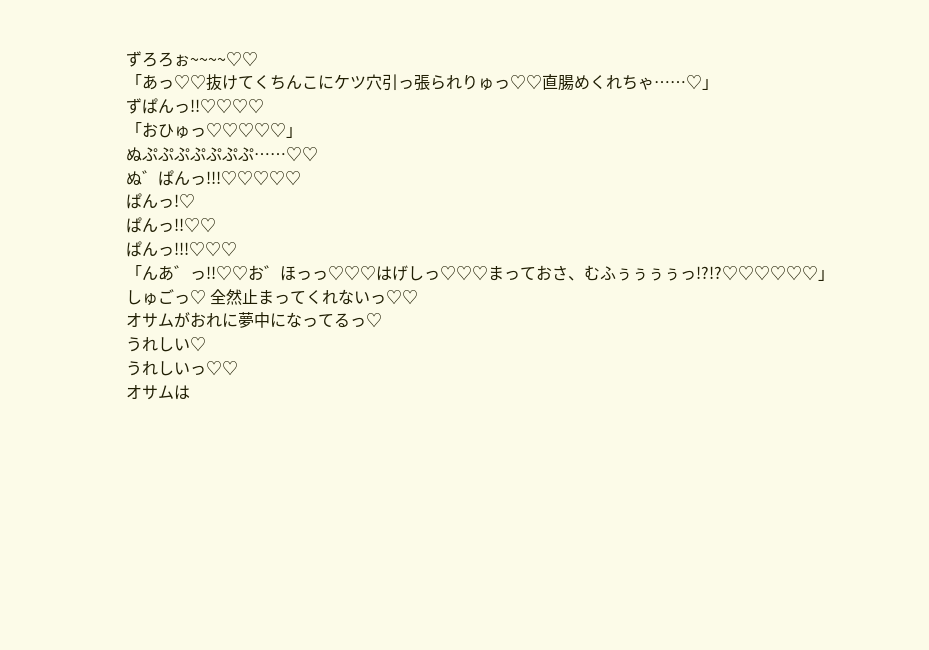ずろろぉ~~~~♡♡
「あっ♡♡抜けてくちんこにケツ穴引っ張られりゅっ♡♡直腸めくれちゃ……♡」
ずぱんっ!!♡♡♡♡
「おひゅっ♡♡♡♡♡」
ぬぷぷぷぷぷぷぷ……♡♡
ぬ゛ぱんっ!!!♡♡♡♡♡
ぱんっ!♡
ぱんっ!!♡♡
ぱんっ!!!♡♡♡
「んあ゛っ!!♡♡お゛ほっっ♡♡♡はげしっ♡♡♡まっておさ、むふぅぅぅぅっ!?!?♡♡♡♡♡♡」
しゅごっ♡ 全然止まってくれないっ♡♡
オサムがおれに夢中になってるっ♡
うれしい♡
うれしいっ♡♡
オサムは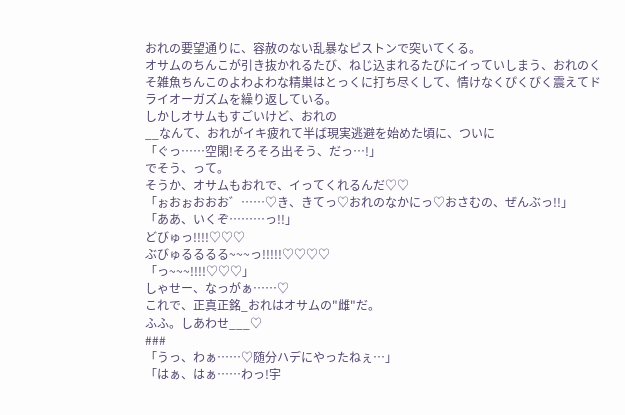おれの要望通りに、容赦のない乱暴なピストンで突いてくる。
オサムのちんこが引き抜かれるたび、ねじ込まれるたびにイっていしまう、おれのくそ雑魚ちんこのよわよわな精巣はとっくに打ち尽くして、情けなくぴくぴく震えてドライオーガズムを繰り返している。
しかしオサムもすごいけど、おれの
__なんて、おれがイキ疲れて半ば現実逃避を始めた頃に、ついに
「ぐっ……空閑!そろそろ出そう、だっ…!」
でそう、って。
そうか、オサムもおれで、イってくれるんだ♡♡
「ぉおぉおおお゛……♡き、きてっ♡おれのなかにっ♡おさむの、ぜんぶっ!!」
「ああ、いくぞ………っ!!」
どびゅっ!!!!♡♡♡
ぶびゅるるるる~~~っ!!!!!♡♡♡♡
「っ~~~!!!!♡♡♡」
しゃせー、なっがぁ……♡
これで、正真正銘_おれはオサムの"雌"だ。
ふふ。しあわせ___♡
###
「うっ、わぁ……♡随分ハデにやったねぇ…」
「はぁ、はぁ……わっ!宇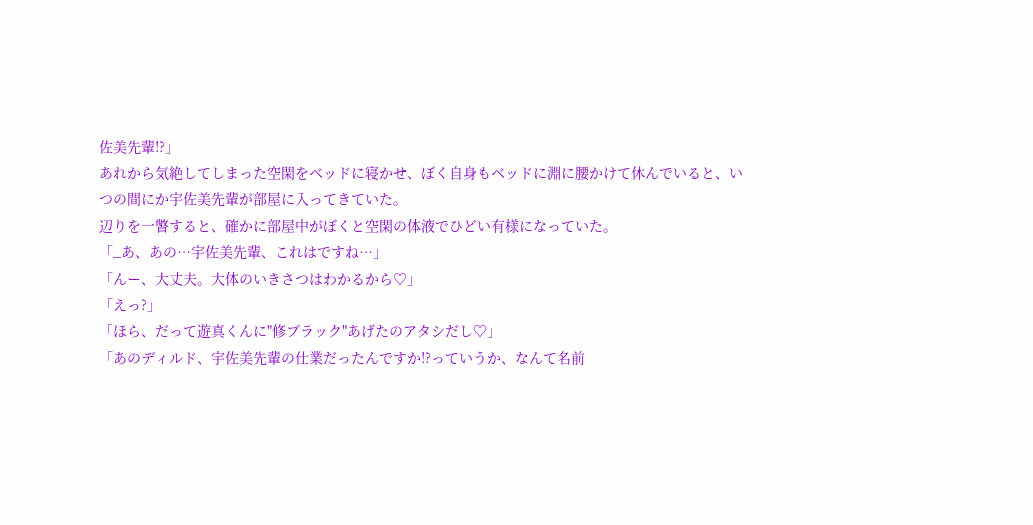佐美先輩!?」
あれから気絶してしまった空閑をベッドに寝かせ、ぼく自身もベッドに淵に腰かけて休んでいると、いつの間にか宇佐美先輩が部屋に入ってきていた。
辺りを一瞥すると、確かに部屋中がぼくと空閑の体液でひどい有様になっていた。
「_あ、あの…宇佐美先輩、これはですね…」
「んー、大丈夫。大体のいきさつはわかるから♡」
「えっ?」
「ほら、だって遊真くんに"修ブラック"あげたのアタシだし♡」
「あのディルド、宇佐美先輩の仕業だったんですか!?っていうか、なんて名前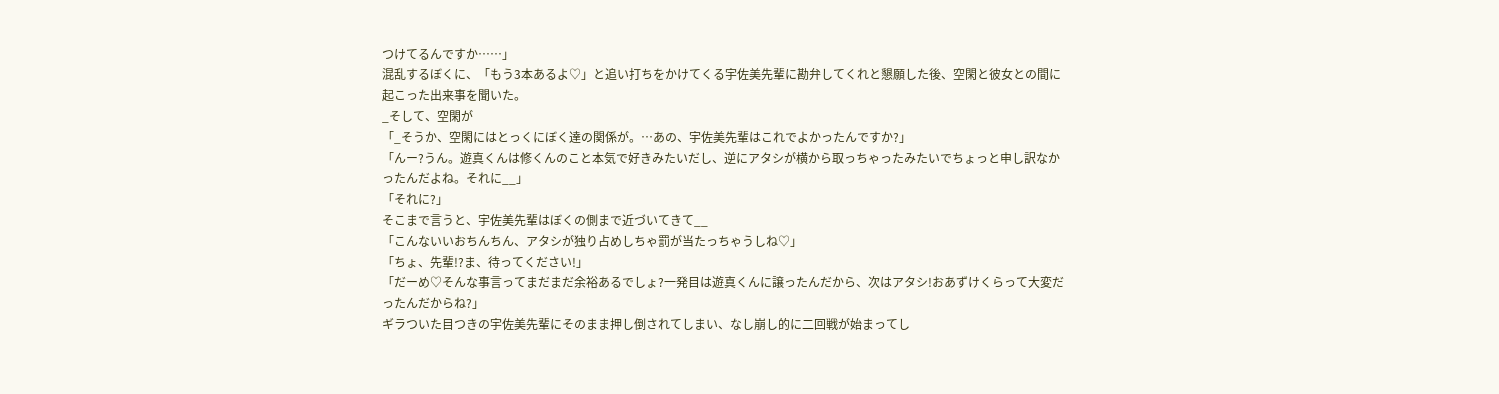つけてるんですか……」
混乱するぼくに、「もう3本あるよ♡」と追い打ちをかけてくる宇佐美先輩に勘弁してくれと懇願した後、空閑と彼女との間に起こった出来事を聞いた。
_そして、空閑が
「_そうか、空閑にはとっくにぼく達の関係が。…あの、宇佐美先輩はこれでよかったんですか?」
「んー?うん。遊真くんは修くんのこと本気で好きみたいだし、逆にアタシが横から取っちゃったみたいでちょっと申し訳なかったんだよね。それに__」
「それに?」
そこまで言うと、宇佐美先輩はぼくの側まで近づいてきて__
「こんないいおちんちん、アタシが独り占めしちゃ罰が当たっちゃうしね♡」
「ちょ、先輩!?ま、待ってください!」
「だーめ♡そんな事言ってまだまだ余裕あるでしょ?一発目は遊真くんに譲ったんだから、次はアタシ!おあずけくらって大変だったんだからね?」
ギラついた目つきの宇佐美先輩にそのまま押し倒されてしまい、なし崩し的に二回戦が始まってし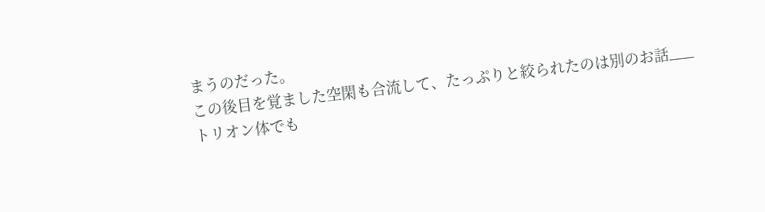まうのだった。
この後目を覚ました空閑も合流して、たっぷりと絞られたのは別のお話___
トリオン体でも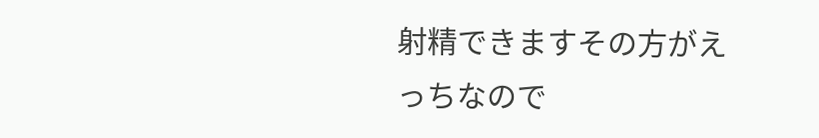射精できますその方がえっちなので